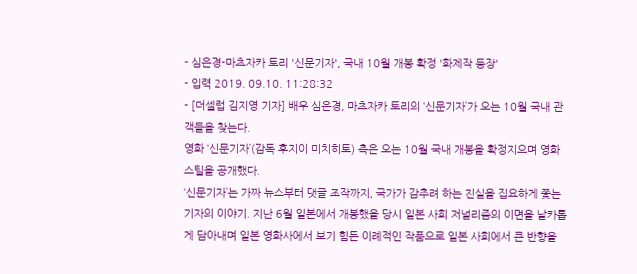- 심은경-마츠자카 토리 '신문기자', 국내 10월 개봉 확정 '화제작 등장'
- 입력 2019. 09.10. 11:28:32
- [더셀럽 김지영 기자] 배우 심은경, 마츠자카 토리의 ‘신문기자’가 오는 10월 국내 관객들을 찾는다.
영화 ‘신문기자’(감독 후지이 미치히토) 측은 오는 10월 국내 개봉을 확정지으며 영화 스틸을 공개했다.
‘신문기자’는 가짜 뉴스부터 댓글 조작까지, 국가가 감추려 하는 진실을 집요하게 쫓는 기자의 이야기. 지난 6월 일본에서 개봉했을 당시 일본 사회 저널리즘의 이면을 날카롭게 담아내며 일본 영화사에서 보기 힘든 이례적인 작품으로 일본 사회에서 큰 반향을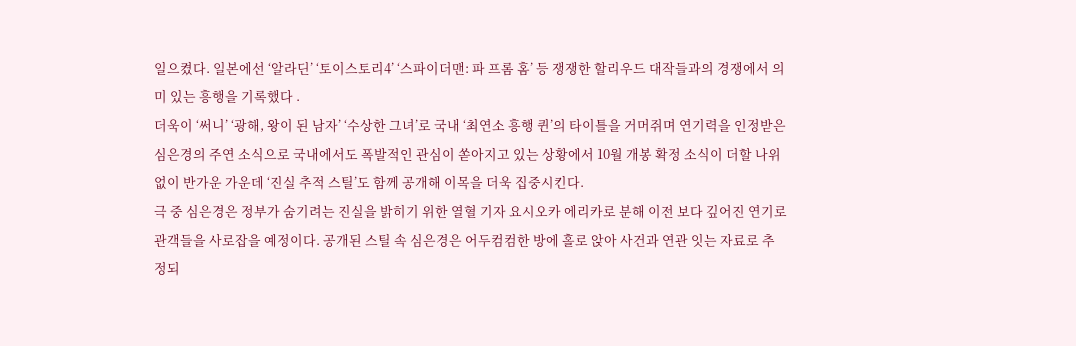일으켰다. 일본에선 ‘알라딘’ ‘토이스토리4’ ‘스파이더맨: 파 프롬 홈’ 등 쟁쟁한 할리우드 대작들과의 경쟁에서 의미 있는 흥행을 기록했다 .
더욱이 ‘써니’ ‘광해, 왕이 된 남자’ ‘수상한 그녀’로 국내 ‘최연소 흥행 퀸’의 타이틀을 거머쥐며 연기력을 인정받은 심은경의 주연 소식으로 국내에서도 폭발적인 관심이 쏟아지고 있는 상황에서 10월 개봉 확정 소식이 더할 나위 없이 반가운 가운데 ‘진실 추적 스틸’도 함께 공개해 이목을 더욱 집중시킨다.
극 중 심은경은 정부가 숨기려는 진실을 밝히기 위한 열혈 기자 요시오카 에리카로 분해 이전 보다 깊어진 연기로 관객들을 사로잡을 예정이다. 공개된 스틸 속 심은경은 어두컴컴한 방에 홀로 앉아 사건과 연관 잇는 자료로 추정되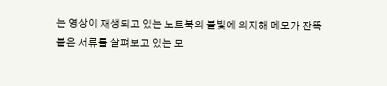는 영상이 재생되고 있는 노트북의 불빛에 의지해 메모가 잔뜩 붙은 서류를 살펴보고 있는 모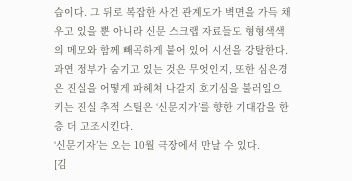습이다. 그 뒤로 복잡한 사건 관계도가 벽면을 가득 채우고 있을 뿐 아니라 신문 스크랩 자료들도 형형색색의 메모와 함께 빼곡하게 붙어 있어 시선을 강탈한다. 과연 정부가 숨기고 있는 것은 무엇인지, 또한 심은경은 진실을 어떻게 파헤쳐 나갈지 호기심을 불러일으키는 진실 추적 스틸은 ‘신문지가’를 향한 기대감을 한층 더 고조시킨다.
‘신문기자’는 오는 10월 극장에서 만날 수 있다.
[김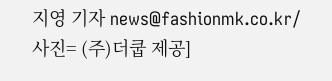지영 기자 news@fashionmk.co.kr/ 사진= (주)더쿱 제공]